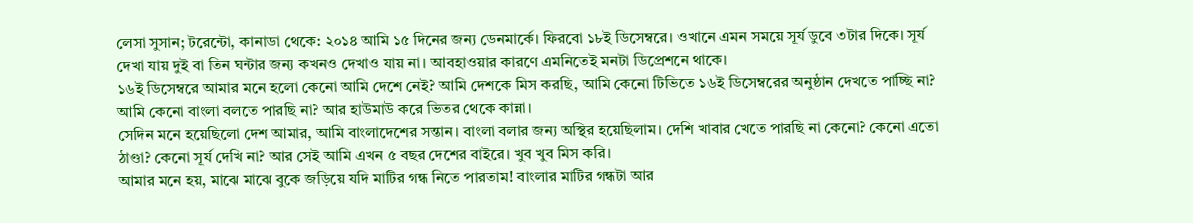লেসা সুসান; টরেন্টো, কানাডা থেকে: ২০১৪ আমি ১৫ দিনের জন্য ডেনমার্কে। ফিরবো ১৮ই ডিসেম্বরে। ওখানে এমন সময়ে সূর্য ডুবে ৩টার দিকে। সূর্য দেখা যায় দুই বা তিন ঘন্টার জন্য কখনও দেখাও যায় না। আবহাওয়ার কারণে এমনিতেই মনটা ডিপ্রেশনে থাকে।
১৬ই ডিসেম্বরে আমার মনে হলো কেনো আমি দেশে নেই? আমি দেশকে মিস করছি, আমি কেনো টিভিতে ১৬ই ডিসেম্বরের অনুষ্ঠান দেখতে পাচ্ছি না? আমি কেনো বাংলা বলতে পারছি না? আর হাউমাউ করে ভিতর থেকে কান্না।
সেদিন মনে হয়েছিলো দেশ আমার, আমি বাংলাদেশের সন্তান। বাংলা বলার জন্য অস্থির হয়েছিলাম। দেশি খাবার খেতে পারছি না কেনো? কেনো এতো ঠাণ্ডা? কেনো সূর্য দেখি না? আর সেই আমি এখন ৫ বছর দেশের বাইরে। খুব খুব মিস করি।
আমার মনে হয়, মাঝে মাঝে বুকে জড়িয়ে যদি মাটির গন্ধ নিতে পারতাম! বাংলার মাটির গন্ধটা আর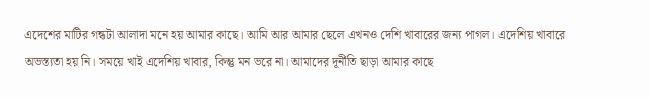এদেশের মাটির গন্ধটা আলাদা মনে হয় আমার কাছে। আমি আর আমার ছেলে এখনও দেশি খাবারের জন্য পাগল। এদেশিয় খাবারে অভস্ত্যতা হয় নি। সময়ে খাই এদেশিয় খাবার, কিন্তু মন ভরে না। আমাদের দূর্নীতি ছাড়া আমার কাছে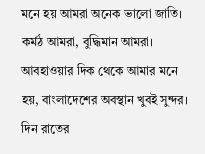মনে হয় আমরা অনেক ভালো জাতি। কর্মঠ আমরা, বুদ্ধিমান আমরা।
আবহাওয়ার দিক থেকে আমার মনে হয়, বাংলাদেশের অবস্থান খুবই সুন্দর। দিন রাতের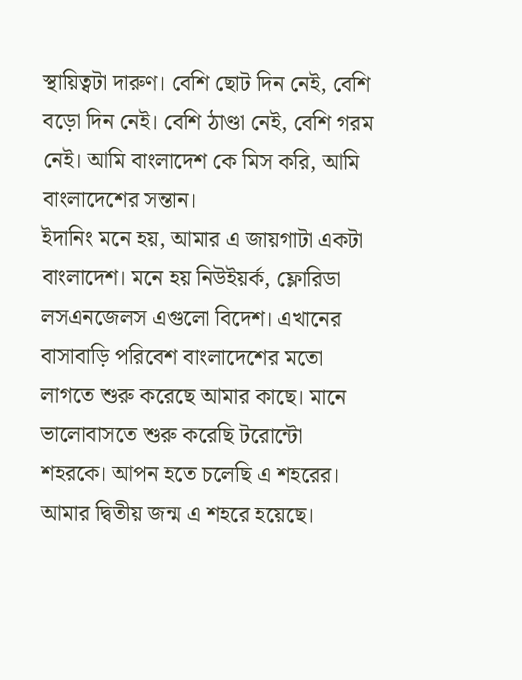স্থায়িত্বটা দারুণ। বেশি ছোট দিন নেই, বেশি বড়ো দিন নেই। বেশি ঠাণ্ডা নেই, বেশি গরম নেই। আমি বাংলাদেশ কে মিস করি, আমি বাংলাদেশের সন্তান।
ইদানিং মনে হয়, আমার এ জায়গাটা একটা বাংলাদেশ। মনে হয় নিউইয়র্ক, ফ্লোরিডা লসএনজেলস এগুলো বিদেশ। এখানের বাসাবাড়ি পরিবেশ বাংলাদেশের মতো লাগতে শুরু করেছে আমার কাছে। মানে ভালোবাসতে শুরু করেছি টরোন্টো শহরকে। আপন হতে চলেছি এ শহরের। আমার দ্বিতীয় জন্ম এ শহরে হয়েছে।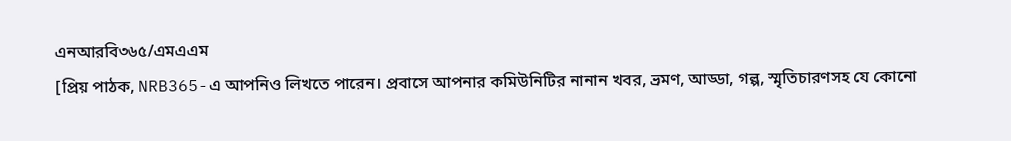এনআরবি৩৬৫/এমএএম
[প্রিয় পাঠক, NRB365-এ আপনিও লিখতে পারেন। প্রবাসে আপনার কমিউনিটির নানান খবর, ভ্রমণ, আড্ডা, গল্প, স্মৃতিচারণসহ যে কোনো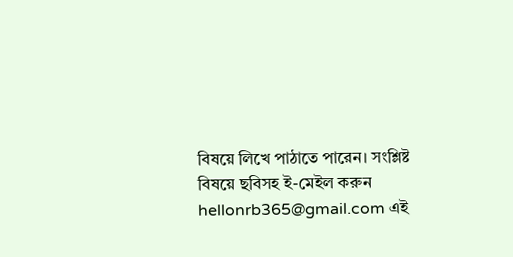বিষয়ে লিখে পাঠাতে পারেন। সংশ্লিষ্ট বিষয়ে ছবিসহ ই-মেইল করুন hellonrb365@gmail.com এই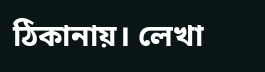ঠিকানায়। লেখা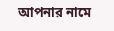আপনার নামে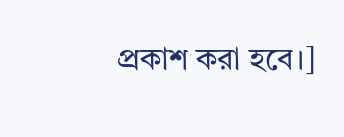প্রকাশ করা হবে।]